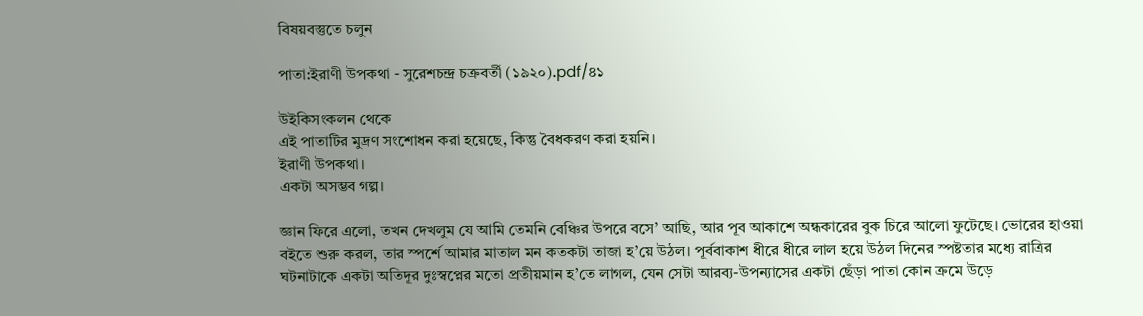বিষয়বস্তুতে চলুন

পাতা:ইরাণী উপকথা - সুরেশচন্দ্র চক্রবর্তী (১৯২০).pdf/৪১

উইকিসংকলন থেকে
এই পাতাটির মুদ্রণ সংশোধন করা হয়েছে, কিন্তু বৈধকরণ করা হয়নি।
ইরাণী উপকথা।
একটা অসম্ভব গল্প।

জ্ঞান ফিরে এলো, তখন দেখলুম যে আমি তেমনি বেঞ্চির উপরে বসে’ আছি, আর পূব আকাশে অন্ধকারের বুক চিরে আলো ফুটেছে। ভোরের হাওয়া বইতে শুরু করল, তার স্পর্শে আমার মাতাল মন কতকটা তাজা হ’য়ে উঠল। পূর্ববাকাশ ধীরে ধীরে লাল হয়ে উঠল দিনের স্পষ্টতার মধ্যে রাত্রির ঘটনাটাকে একটা অতিদূর দুঃস্বপ্নের মতো প্রতীয়মান হ’তে লাগল, যেন সেটা আরব্য-উপন্যাসের একটা ছেঁড়া পাতা কোন ক্রমে উড়ে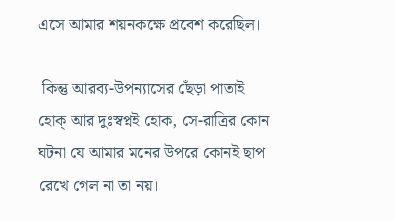এসে আমার শয়নকক্ষে প্রবেশ করেছিল।

 কিন্তু আরব্য-উপন্যাসের ছেঁড়া পাতাই হোক্ আর দুঃস্বপ্নই হোক, সে-রাত্রির কোন ঘটনা যে আমার মনের উপরে কোনই ছাপ রেখে গেল না তা নয়।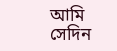আমি সেদিন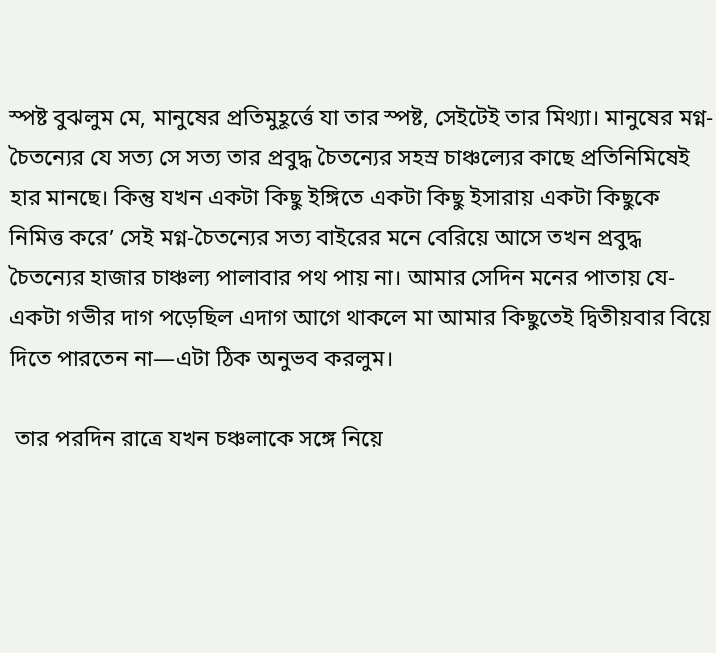স্পষ্ট বুঝলুম মে, মানুষের প্রতিমুহূর্ত্তে যা তার স্পষ্ট, সেইটেই তার মিথ্যা। মানুষের মগ্ন-চৈতন্যের যে সত্য সে সত্য তার প্রবুদ্ধ চৈতন্যের সহস্র চাঞ্চল্যের কাছে প্রতিনিমিষেই হার মানছে। কিন্তু যখন একটা কিছু ইঙ্গিতে একটা কিছু ইসারায় একটা কিছুকে নিমিত্ত করে’ সেই মগ্ন-চৈতন্যের সত্য বাইরের মনে বেরিয়ে আসে তখন প্রবুদ্ধ চৈতন্যের হাজার চাঞ্চল্য পালাবার পথ পায় না। আমার সেদিন মনের পাতায় যে-একটা গভীর দাগ পড়েছিল এদাগ আগে থাকলে মা আমার কিছুতেই দ্বিতীয়বার বিয়ে দিতে পারতেন না—এটা ঠিক অনুভব করলুম।

 তার পরদিন রাত্রে যখন চঞ্চলাকে সঙ্গে নিয়ে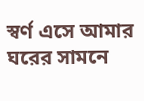স্বর্ণ এসে আমার ঘরের সামনে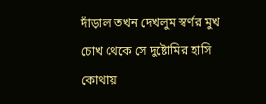দাঁড়াল তখন দেখলুম স্বর্ণর মুখ চোখ থেকে সে দুষ্টোমির হাসি কোথায়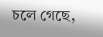চলে গেছে,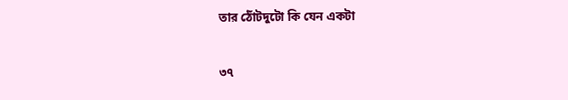তার ঠোঁটদুটো কি যেন একটা

৩৭